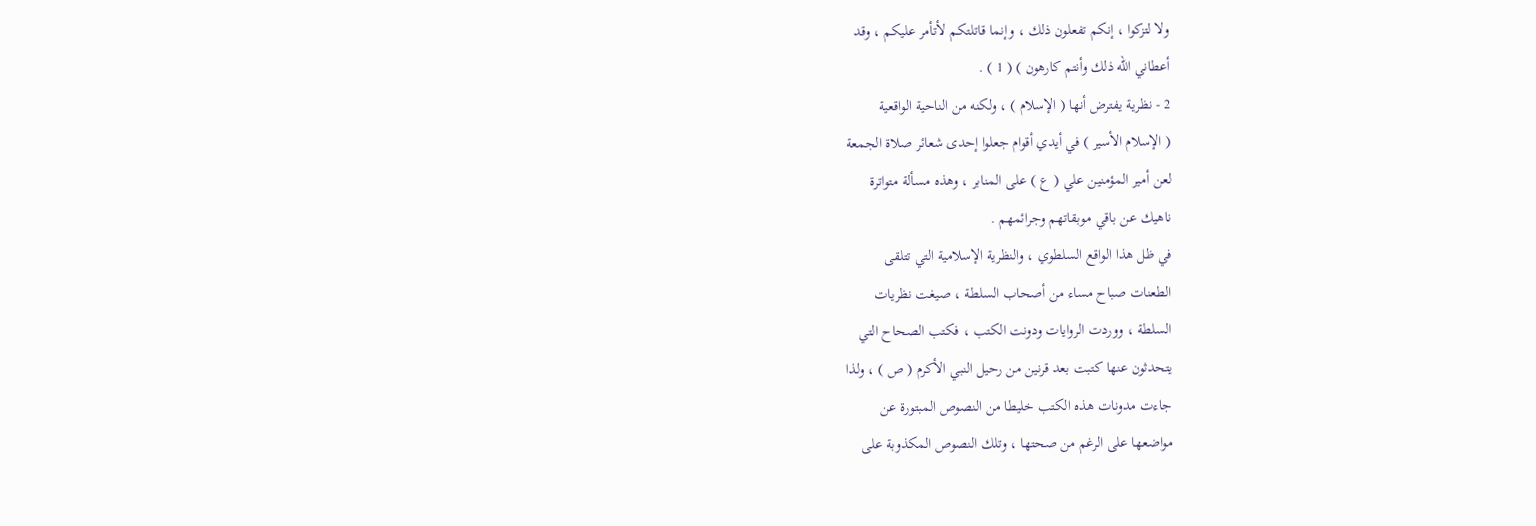ولا لتزكوا ، إنكم تفعلون ذلك ، وإنما قاتلتكم لأتأمر عليكم ، وقد
أعطاني الله ذلك وأنتم كارهون ) ( 1 ) .
2 - نظرية يفترض أنها ( الإسلام ) ، ولكنه من الناحية الواقعية
( الإسلام الأسير ) في أيدي أقوام جعلوا إحدى شعائر صلاة الجمعة
لعن أمير المؤمنين علي ( ع ) على المنابر ، وهذه مسألة متواترة
ناهيك عن باقي موبقاتهم وجرائمهم .
في ظل هذا الواقع السلطوي ، والنظرية الإسلامية التي تتلقى
الطعنات صباح مساء من أصحاب السلطة ، صيغت نظريات
السلطة ، ووردت الروايات ودونت الكتب ، فكتب الصحاح التي
يتحدثون عنها كتبت بعد قرنين من رحيل النبي الأكرم ( ص ) ، ولذا
جاءت مدونات هذه الكتب خليطا من النصوص المبتورة عن
مواضعها على الرغم من صحتها ، وتلك النصوص المكذوبة على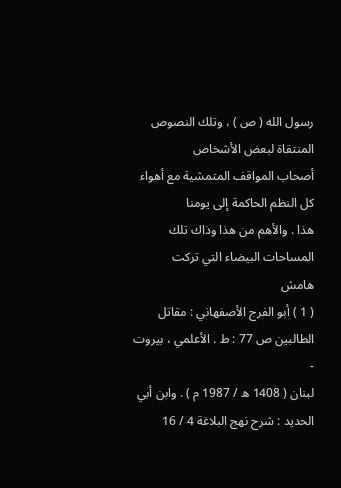رسول الله ( ص ) ، وتلك النصوص المنتقاة لبعض الأشخاص
أصحاب المواقف المتمشية مع أهواء كل النظم الحاكمة إلى يومنا
هذا . والأهم من هذا وذاك تلك المساحات البيضاء التي تركت
هامش
( 1 ) أبو الفرج الأصفهاني : مقاتل الطالبين ص 77 : ط . الأعلمي ، بيروت -
لبنان ( 1408 ه / 1987 م ) . وابن أبي الحديد : شرح نهج البلاغة 4 / 16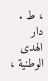، ط . دار الهدى الوطنية ،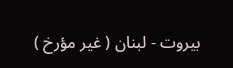بيروت - لبنان ( غير مؤرخ )